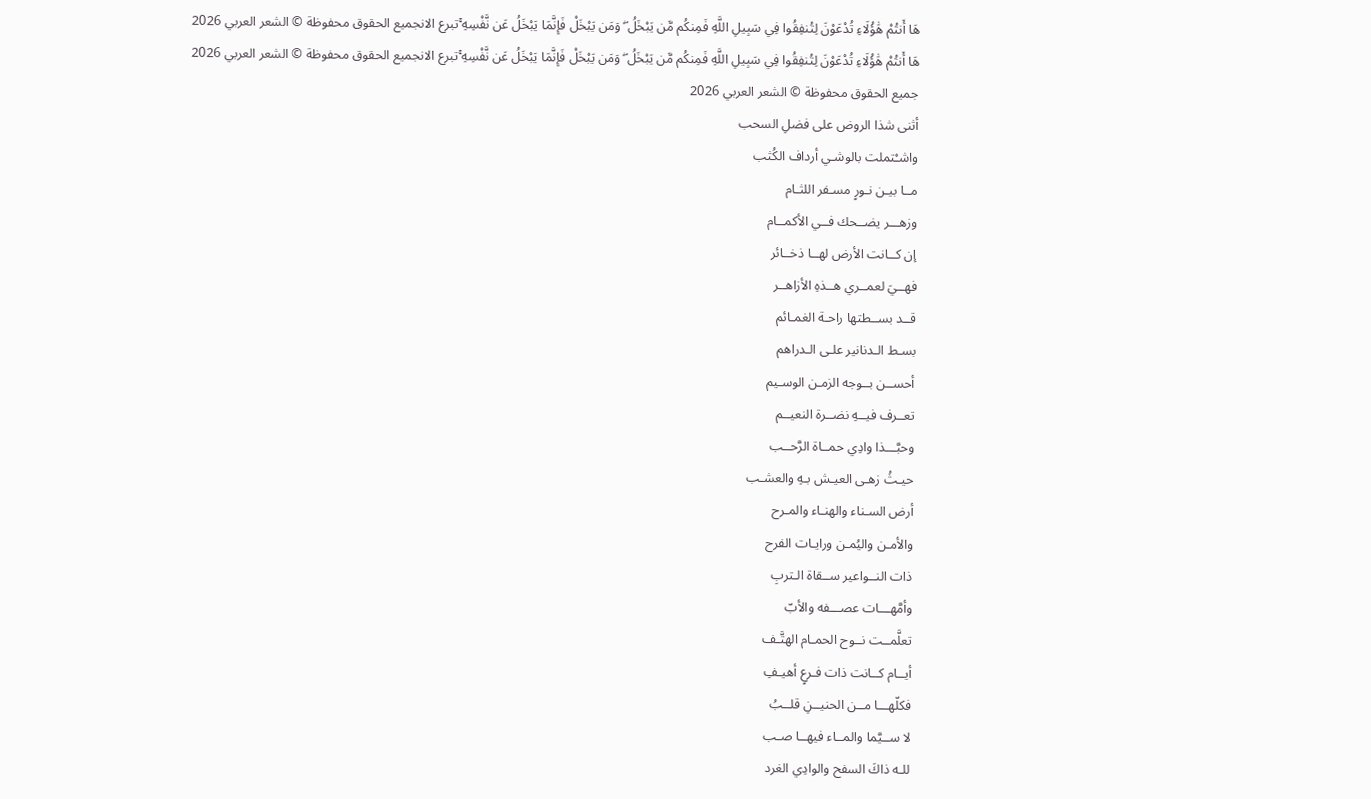هَا أَنتُمْ هَٰؤُلَاءِ تُدْعَوْنَ لِتُنفِقُوا فِي سَبِيلِ اللَّهِ فَمِنكُم مَّن يَبْخَلُ ۖ وَمَن يَبْخَلْ فَإِنَّمَا يَبْخَلُ عَن نَّفْسِهِ ۚتبرع الانجميع الحقوق محفوظة © الشعر العربي 2026
هَا أَنتُمْ هَٰؤُلَاءِ تُدْعَوْنَ لِتُنفِقُوا فِي سَبِيلِ اللَّهِ فَمِنكُم مَّن يَبْخَلُ ۖ وَمَن يَبْخَلْ فَإِنَّمَا يَبْخَلُ عَن نَّفْسِهِ ۚتبرع الانجميع الحقوق محفوظة © الشعر العربي 2026
جميع الحقوق محفوظة © الشعر العربي 2026
أثنى شذا الروض على فضلِ السحب
واشـْتملت بالوشـي أرداف الكُثب
مــا بيـن نـورٍ مسـفر اللثـام
وزهـــر يضــحك فــي الأكمــام
إن كــانت الأرض لهــا ذخــائر
فهــيَ لعمــري هــذهِ الأزاهــر
قــد بســطتها راحـة الغمـائم
بسـط الـدنانير علـى الـدراهم
أحســن بــوجه الزمـن الوسـيم
تعــرف فيــهِ نضــرة النعيــم
وحبَّـــذا وادِي حمــاة الرَّحــب
حيـثُ زهـى العيـش بـهِ والعشـب
أرض السـناء والهنـاء والمـرح
والأمـن واليُمـن ورايـات الفرح
ذات النــواعير ســقاة الـتربِ
وأمَّهـــات عصـــفه والأبّ
تعلَّمــت نــوح الحمـام الهتَّـف
أيــام كــانت ذات فـرعٍ أهيـفِ
فكلّهـــا مــن الحنيــنِ قلــبُ
لا ســيَّما والمــاء فيهــا صـب
للـه ذاكَ السفح والوادِي الغرد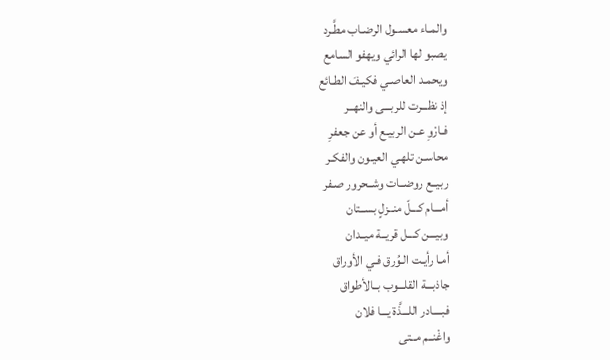والمـاء معسـول الرضـاب مطَّـرد
يصبو لها الرائي ويهفو السامع
ويحمـد العاصـي فكيـفَ الطـائع
إذ نظـــرت للربـــى والنهــر
فـارْوِ عـن الربيـع أو عن جعفرِ
محاسـن تلهـي العيـون والفكـر
ربيــع روضــات وشــحرور صـفر
أمـــام كـــلّ منــزلٍ بســتان
وبيـــن كـــل قريــة ميــدان
أمـا رأيـت الـوُرق فـي الأوراق
جاذبـــة القلـــوب بــالأطواق
فبــــادر اللـــذَّة يـــا فلان
واغْنــم مــتى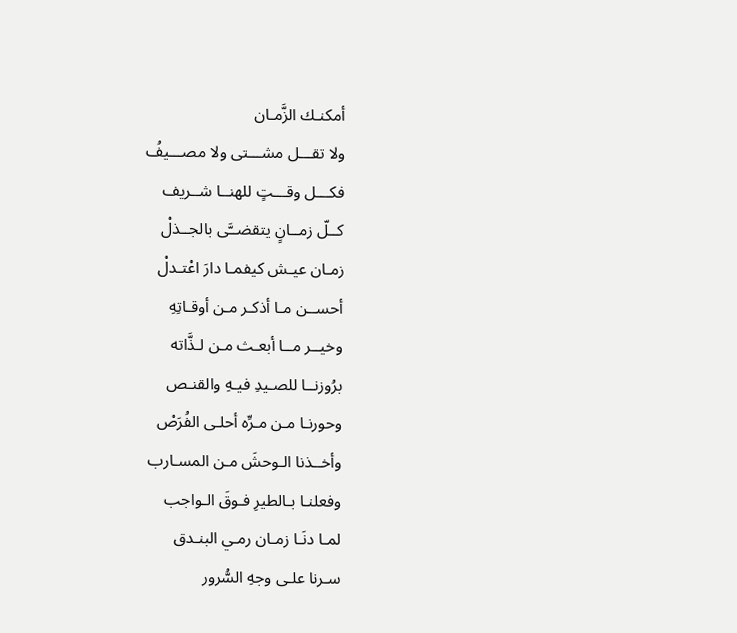أمكنـك الزَّمـان
ولا تقـــل مشـــتى ولا مصـــيفُ
فكـــل وقـــتٍ للهنــا شــريف
كــلّ زمــانٍ يتقضــَّى بالجــذلْ
زمـان عيـش كيفمـا دارَ اعْتـدلْ
أحســن مـا أذكـر مـن أوقـاتِهِ
وخيــر مــا أبعـث مـن لـذَّاته
برُوزنــا للصـيدِ فيـهِ والقنـص
وحورنـا مـن مـرِّه أحلـى الفُرَصْ
وأخــذنا الـوحشَ مـن المسـارب
وفعلنـا بـالطيرِ فـوقَ الـواجب
لمـا دنَـا زمـان رمـي البنـدق
سـرنا علـى وجهِ السُّرور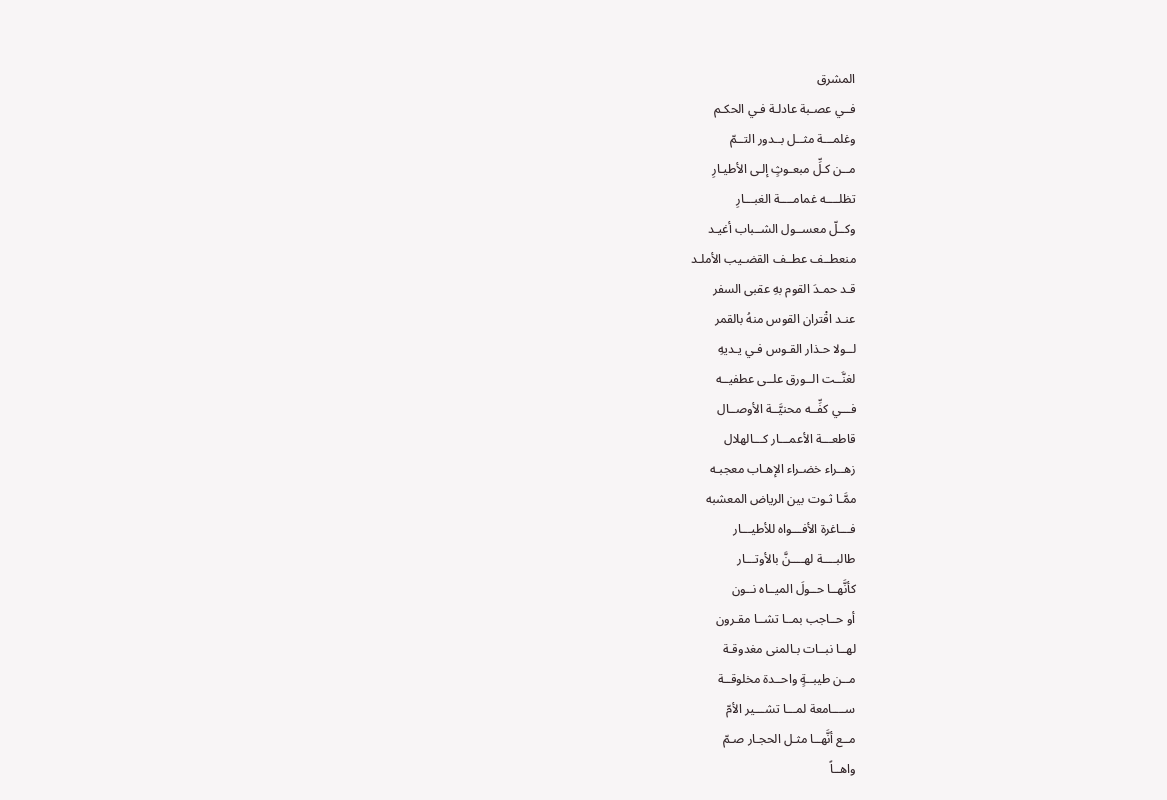المشرق
فــي عصـبة عادلـة فـي الحكـم
وغلمـــة مثــل بــدور التــمّ
مــن كـلِّ مبعـوثٍ إلـى الأطيـارِ
تظلــــه غمامــــة الغبـــارِ
وكــلّ معســول الشــباب أغيـد
منعطــف عطــف القضـيب الأملـد
قـد حمـدَ القوم بهِ عقبى السفر
عنـد اقْتران القوس منهُ بالقمر
لــولا حـذار القـوس فـي يـديهِ
لغنَّــت الــورق علــى عطفيــه
فـــي كفِّــه محنيَّــة الأوصــال
قاطعـــة الأعمـــار كـــالهلال
زهــراء خضـراء الإهـاب معجبـه
ممَّـا ثـوت بين الرياض المعشبه
فـــاغرة الأفـــواه للأطيـــار
طالبــــة لهــــنَّ بالأوتـــار
كأنَّهــا حــولَ الميــاه نــون
أو حــاجب بمــا تشــا مقـرون
لهــا نبــات بـالمنى مغدوقـة
مــن طيبــةٍ واحــدة مخلوقــة
ســــامعة لمـــا تشـــير الأمّ
مــع أنَّهــا مثـل الحجـار صـمّ
واهــاً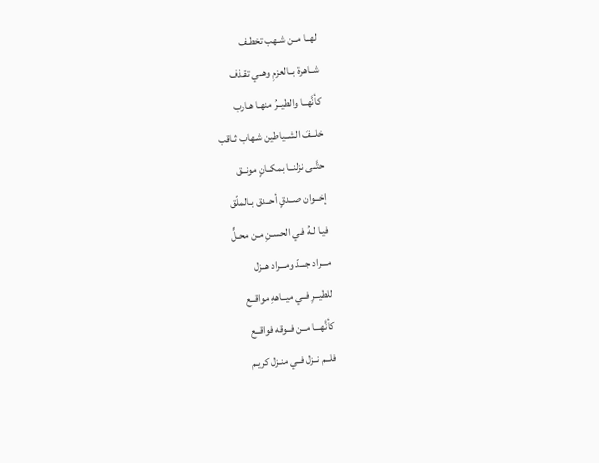لهــا مــن شـهب تخطـف
شــاهرة بــالعزمِ وهــي تقـذف
كأنَّهــا والطيــرُ منهـا هـارب
خلــفَ الشــياطين شـهاب ثـاقب
حتَّــى نزلنــا بمكــانٍ مونــق
إخــوان صــدقٍ أحــدق بـالملّق
فيـا لـهُ فـي الحسـنِ مـن محـلٍّ
مـــراد جـــدّ ومـــراد هــزل
للطيــرِ فــي ميــاههِ مواقــع
كأنَّهـــا مــن فــوقه فواقــع
فلــم نــزل فــي منـزل كريـم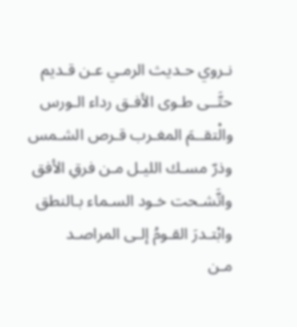نـروي حـديث الرمـي عـن قـديم
حتَّــى طـوى الأفـق رداء الـورس
والْتقــمَ المغـرب قـرص الشـمس
وذرّ مسـك الليـل مـن فرقِ الأفق
واتَّشـحت خـود السـماء بـالنطق
وابْتـدرَ القـومُ إلـى المراصـد
مـن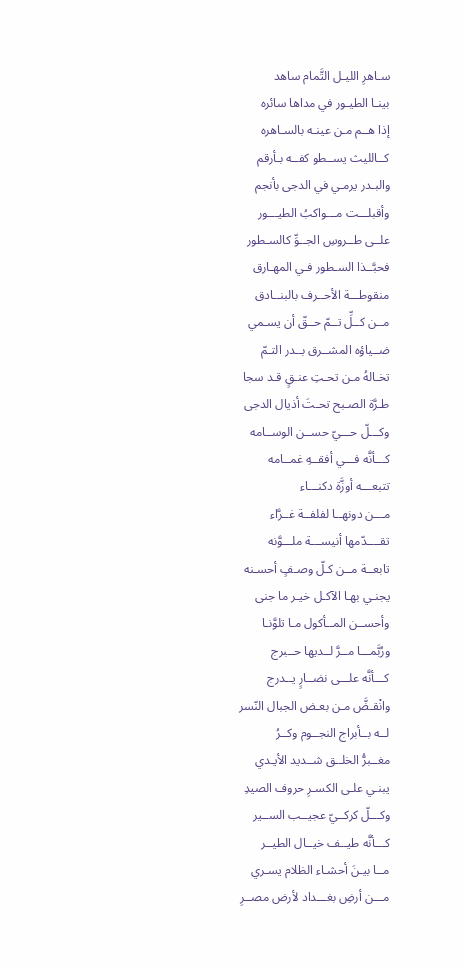سـاهرِ الليـل التَّمام ساهد
بينـا الطيـور في مداها سائره
إذا هــم مـن عينـه بالسـاهره
كــالليث يســطو كفــه بـأرقم
والبـدر يرمـي في الدجى بأنجم
وأقبلـــت مـــواكبُ الطيـــور
علــى طــروسِ الجــوِّ كالسـطور
فحبَّــذا السـطور فـي المهـارق
منقوطـــة الأحــرف بالبنــادق
مــن كــلِّ تــمّ حــقّ أن يسـمي
ضــياؤه المشــرق بــدر التـمّ
تخـالهُ مـن تحـتِ عنـقٍ قـد سجا
طـرَّة الصـبح تحـتَ أذيال الدجى
وكـــلّ حـــيّ حســن الوســامه
كـــأنَّه فـــي أفقــهِ غمــامه
تتبعـــه أوزَّة دكنـــاء
مـــن دونهــا لفلفــة غــرَّاء
تقــــدّمها أنيســـة ملـــوَّنه
تابعــة مــن كـلّ وصـفٍ أحسـنه
يجنـي بهـا الآكـل خيـر ما جنى
وأحســن المــأكول مـا تلوَّنـا
ورُبَّمـــا مــرَّ لــديها حــبرج
كـــأنَّه علـــى نضــارٍ يــدرج
وانْقـضَّ مـن بعـض الجبال النّسر
لــه بــأبراج النجــوم وكــرُ
مغــبرُّ الخلــق شــديد الأيـدي
يبنـي علـى الكسـرِ حروف الصيدِ
وكـــلّ كركــيّ عجيــب الســير
كـــأنَّه طيــف خيــال الطيــر
مــا بيـنَ أحشـاء الظلام يسـري
مـــن أرضِ بغـــداد لأرض مصــرِ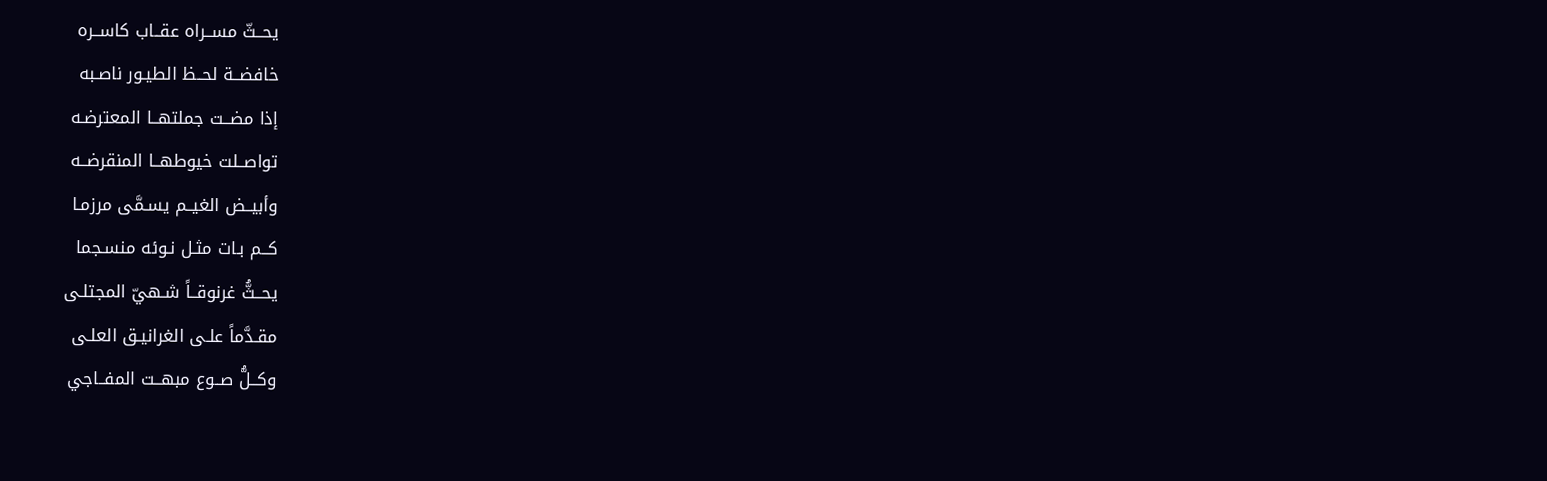يحــثّ مســراه عقــاب كاســره
خافضــة لحــظ الطيـور ناصـبه
إذا مضــت جملتهــا المعترضـه
تواصــلت خيوطهــا المنقرضــه
وأبيــض الغيــم يسـمَّى مرزمـا
كــم بـات مثـل نـوئه منسـجما
يحــثُّ غرنوقــاً شـهيّ المجتلـى
مقـدَّماً علـى الغرانيـق العلـى
وكــلُّ صــوع مبهــت المفــاجي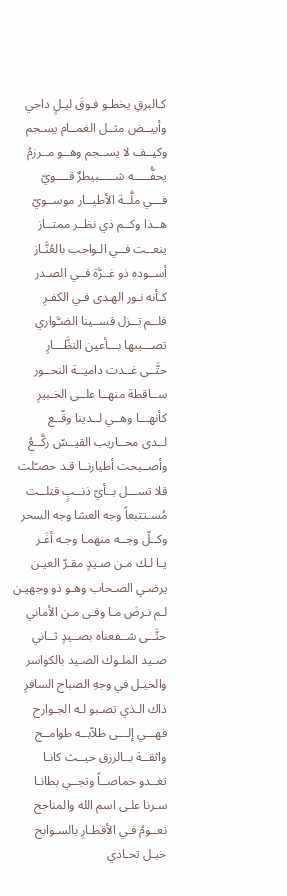كـالبرقِ يخطـو فـوقَ ليـلٍ داجي
وأبيــض مثــل الغمــام يسـجم
وكيــف لا يســجم وهــو مــرزمُ
يحفُّـــــه شـــــبيطرٌ قــــويّ
فـــي ملَّــة الأطيــار موســويّ
هــذا وكــم ذي نظــر ممتــاز
ينعــت فــي الـواجب بالعُنَّـاز
أســوده ذو غــرَّة فــي الصـدر
كـأنه نـور الهـدى فـي الكفـرِ
فلــم تــزل قســينا الضـَّواري
تصـــيبها بـــأعين النظَّـــارِ
حتَّــى غــدت داميــة النحــور
ســاقطة منهــا علــى الخـبيرِ
كأنهـــا وهــي لــدينا وقّــع
لــدى محــاريب القيــسّ ركَّــعُ
وأصــبحت أطيارنــا قـد حصـّلت
قلا تســـل بــأيّ ذنــبٍ قتلــت
مُسـتتبعاً وجه العشا وجه السحر
وكــلّ وجــه منهمـا وجـه أغَـر
يـا لـك مـن صـيدٍ مقـرّ العيـن
يرضـي الصـحاب وهـو ذو وجهيـن
لـم نـرضَ مـا وفـى مـن الأماني
حتَّــى شــفعناه بصــيدٍ ثــاني
صـيد الملـوك الصـيد بالكواسر
والخيـل في وجهِ الصباح السافرِ
ذاك الـذي تصـبو لـه الجـوارح
فهـــي إلـــى طلاّبــه طوامــح
واثقــة بــالرزق حيــث كانـا
تغــدو خماصــاً وتجــي بطانـا
سـرنا علـى اسم الله والمناجح
نعــومُ فـي الأقطـارِ بالسـوابح
خيـل تحـاذي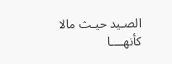الصـيد حيـث مالا
كأنهــــا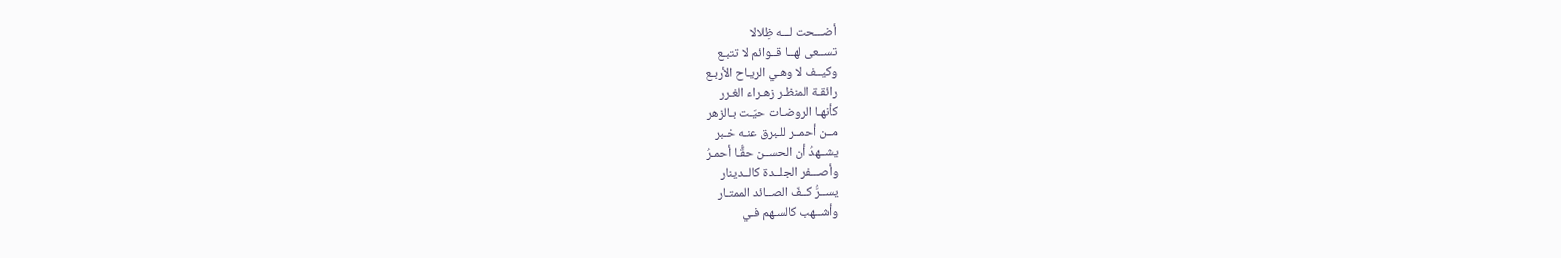أضـــحت لـــه ظِلالا
تســعى لهــا قــوائم لا تتبـع
وكيــف لا وهـي الريـاح الأربـع
رائقـة المنظـر زهـراء الغـرر
كأنهـا الروضـات حيّـت بـالزهر
مــن أحمــر للـبرق عنـه خـبر
يشــهدُ أن الحســن حقًّـا أحمـرُ
وأصـــفر الجلــدة كالــدينار
يســرُّ كــفّ الصــائد الممتـار
وأشــهب كالسـهم فـي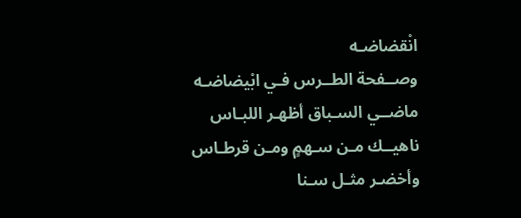انْقضاضـه
وصــفحة الطــرس فـي ابْيضاضـه
ماضــي السـباق أظهـر اللبـاس
ناهيــك مـن سـهمٍ ومـن قرطـاس
وأخضـر مثـل سـنا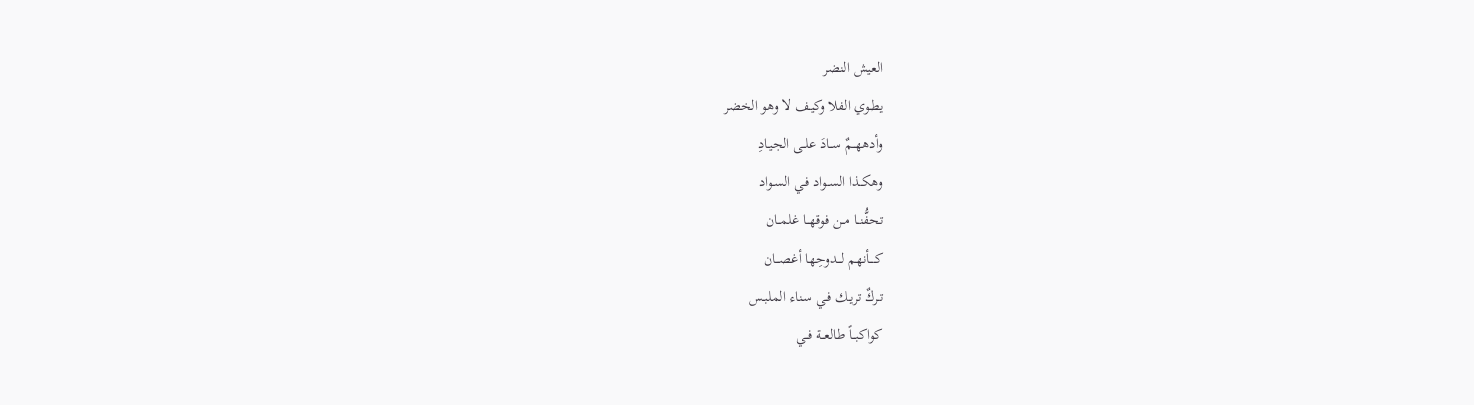العيش النضر
يطـوي الفلا وكيـف لا وهو الخضر
وأدههــمٌ ســادَ علــى الجيـادِ
وهكــذا الســواد فـي السـواد
تحفُّنــا مــن فوقهــا غلمــان
كــــأنهم لـــدوحِها أغصـــان
تـركٌ تريـك فـي سـناء الملبـس
كواكبــاً طالعــة فــي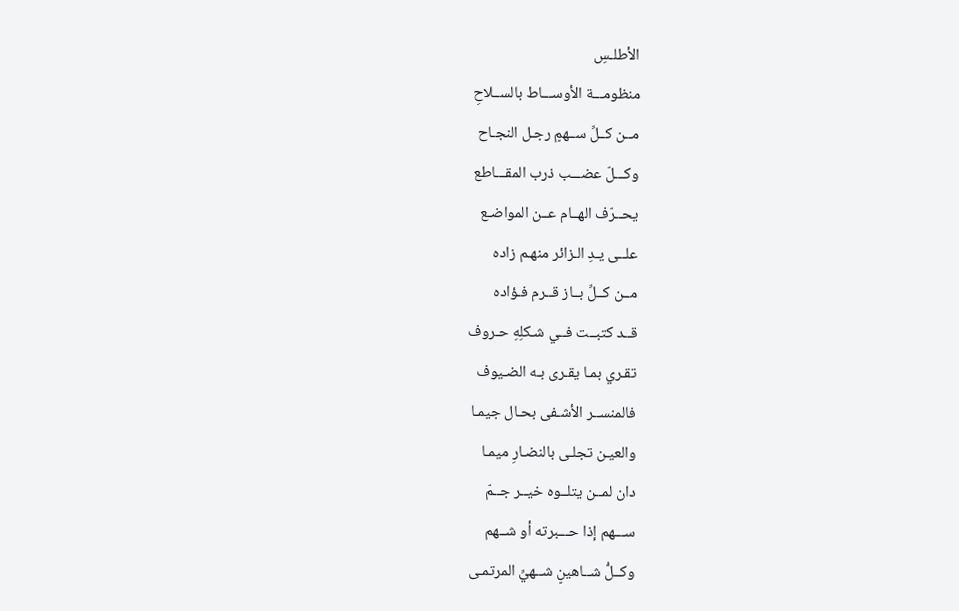الأطلـسِ
منظومـــة الأوســـاط بالســلاحِ
مــن كــلِّ ســهمٍ رجـل النجـاح
وكـــلّ عضـــب ذرب المقـــاطع
يحــرّف الهــام عــن المواضـع
علــى يـدِ الـزائر منهـم زاده
مــن كــلِّ بــاز قــرم فـؤاده
قــد كتبــت فــي شـكلِهِ حـروف
تقـري بمـا يقـرى بـه الضـيوف
فالمنســر الأشـفى بحـال جيمـا
والعيـن تجلـى بالنضـارِ ميمـا
دان لمــن يتلــوه خيــر جــمّ
ســـهم إذا حـــبرته أو شــهم
وكــلُّ شــاهينٍ شــهيِّ المرتمـى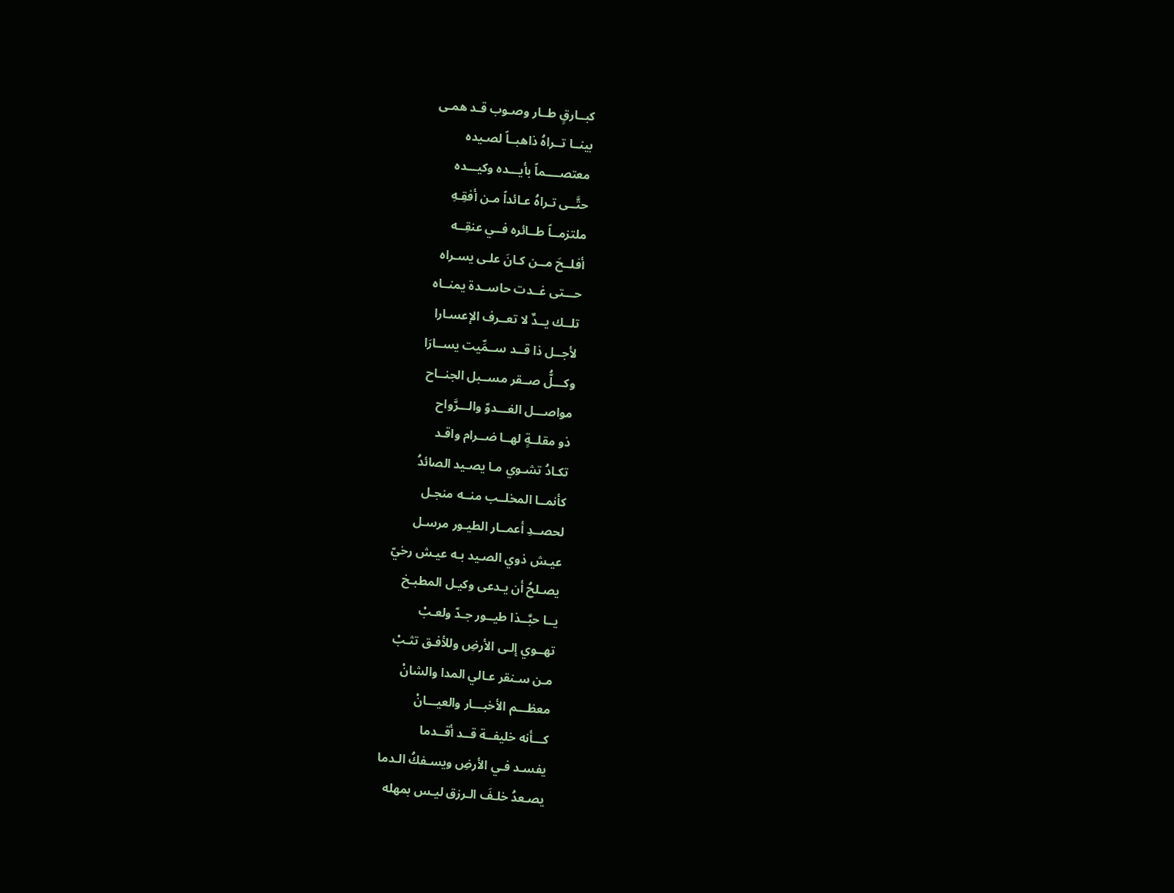كبــارقٍ طــار وصـوب قـد همـى
بينــا تــراهُ ذاهبــاً لصـيده
معتصــــماً بأيـــده وكيـــده
حتَّــى تـراهُ عـائداً مـن أفقِـهِ
ملتزمــاً طــائره فــي عنقِــه
أفلــحَ مــن كـانَ علـى يسـراه
حـــتى غــدت حاســدة يمنــاه
تلــك يــدٌ لا تعــرف الإعسـارا
لأجــل ذا قــد ســمِّيت يســارَا
وكـــلُّ صــقر مســبل الجنــاح
مواصـــل الغـــدوّ والـــرَّواح
ذو مقلــةٍ لهــا ضــرام واقـد
تكـادُ تشـوي مـا يصـيد الصائدُ
كأنمــا المخلــب منــه منجـل
لحصــدِ أعمــار الطيـور مرسـل
عيـش ذوي الصـيد بـه عيـش رخيّ
يصـلحُ أن يـدعى وكيـل المطبـخ
يــا حبَّــذا طيــور جـدّ ولعـبْ
تهــوي إلـى الأرضِ وللأفـق تثـبْ
مـن سـنقر عـالي المدا والشانْ
معظـــم الأخبـــار والعيـــانْ
كـــأنه خليفــة قــد أقــدما
يفسـد فـي الأرضِ ويسـفكُ الـدما
يصـعدُ خلـفَ الـرزق ليـس بمهله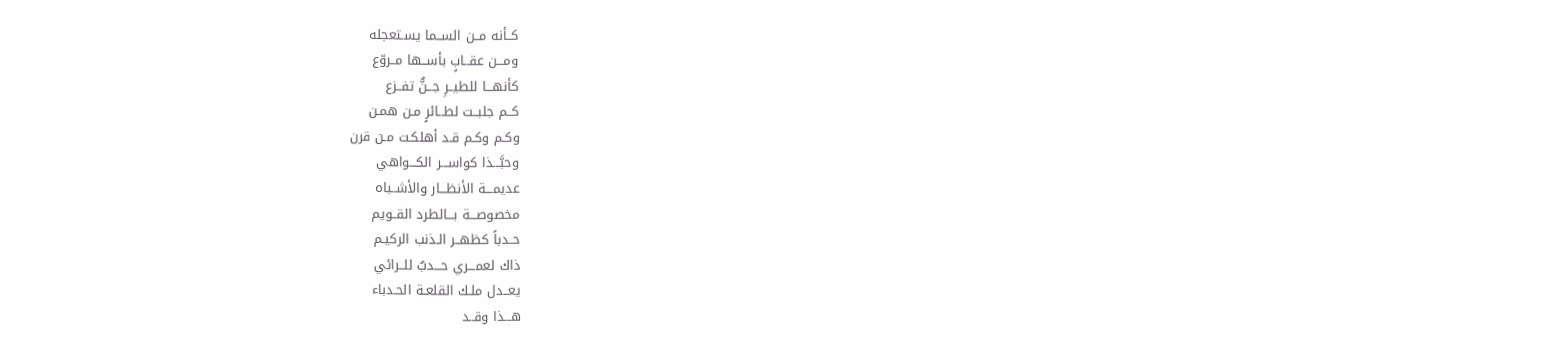كــأنه مــن الســما يسـتعجله
ومـــن عقــابٍ بأســها مــروّع
كأنهـــا للطيــرِ جــنٌّ تفــزع
كــم جلبــت لطــائرٍ مـن همـن
وكـم وكـم قـد أهلكـت مـن قرن
وحبَّـــذا كواســـر الكـــواهي
عديمـــة الأنظـــار والأشــباه
مخصوصـــة بـــالطرد القــويم
حــدباً كظهــر الـذنب الركيـم
ذاك لعمـــري حـــدبٌ للــرائي
يعــدل ملـك القلعـة الحـدباء
هـــذا وقــد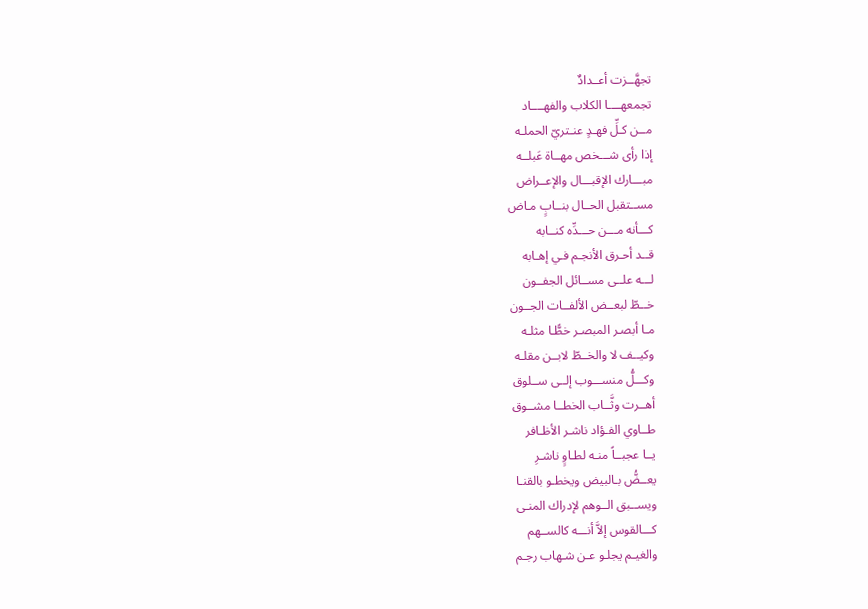تجهَّــزت أعــدادٌ
تجمعهــــا الكلاب والفهــــاد
مــن كـلِّ فهـدٍ عنـتريّ الحملـه
إذا رأى شـــخص مهــاة عَبلــه
مبـــارك الإقبـــال والإعــراض
مســتقبل الحــال بنــابٍ مـاض
كـــأنه مـــن حـــدِّه كنــابه
قــد أحـرق الأنجـم فـي إهـابه
لـــه علــى مســائل الجفــون
خــطّ لبعــض الألفــات الجــون
مـا أبصـر المبصـر خطًّـا مثلـه
وكيــف لا والخــطّ لابــن مقلـه
وكـــلُّ منســـوب إلــى ســلوق
أهــرت وثَّــاب الخطــا مشــوق
طــاوي الفـؤاد ناشـر الأظـافر
يــا عجبــاً منـه لطـاوٍ ناشـرِ
يعــضُّ بـالبيض ويخطـو بالقنـا
ويســبق الــوهم لإدراك المنـى
كـــالقوس إلاَّ أنـــه كالســهم
والغيـم يجلـو عـن شـهاب رجـم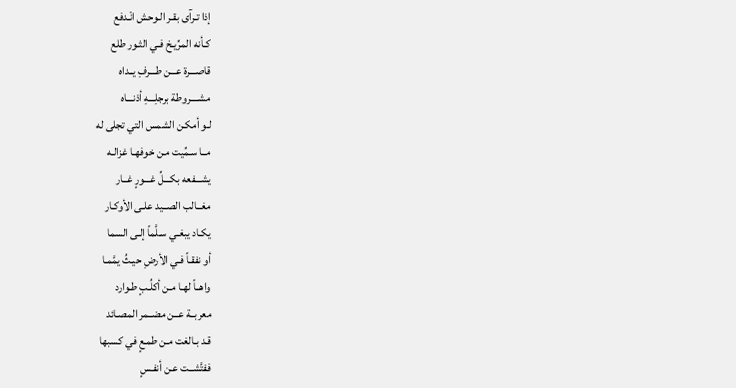إذا تـرآى بقـر الـوحش انْـدفع
كـأنه المرِّيـخ فـي الثـور طلع
قاصـــرة عـــن طـــرفِ يــداه
مشــــروطة برجلِـــهِ أذنـــاه
لـو أمكـن الشمس التي تجلى له
مــا سـمِّيت مـن خوفهـا غزالـه
يشـــفعه بكـــلِّ غـــورٍ غــار
مغــالب الصــيد علـى الأوكـار
يكـاد يبغـي سـلَّماً إلـى السما
أو نفقـاً فـي الأرضِ حيـثُ يمَّمـا
واهــاً لهـا مـن أكلُـبٍ طـوارد
معربــة عــن مضــمر المصـائد
قـد بـالغت مـن طمـعٍ في كسبها
ففتَّشــت عـن أنفـسٍ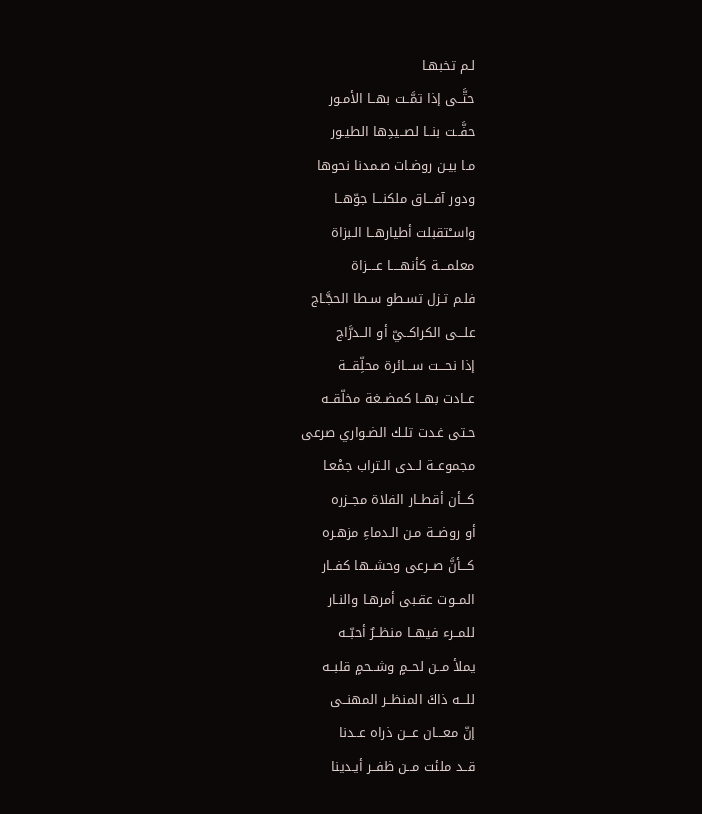لـم تخبهـا
حتَّــى إذا تمَّــت بهــا الأمـور
حفَّــت بنــا لصــيدِها الطيـور
مـا بيـن روضـات صـمدنا نحوها
ودور آفـــاق ملكنـــا جوّهــا
واســْتقبلت أطيارهــا الـبزاة
معلمــــة كأنهــــا عــــزاة
فلـم تـزل تسـطو سـطا الحجَّـاج
علـــى الكراكــيّ أو الــدرَّاج
إذا نحـــت ســـائرة محلِّقـــة
عــادت بهــا كمضــغة مخلّقــه
حـتى غـدت تلـك الضـواري صرعى
مجموعــة لــدى الـتراب جمْعـا
كـــأن أقطــار الفلاة مجــزره
أو روضــة مـن الـدماءِ مزهـره
كـــأنَّ صــرعى وحشــها كفــار
المــوت عقـبى أمرهـا والنـار
للمــرء فيهــا منظــرٌ أحبّــه
يملأ مــن لحــمٍ وشــحمٍ قلبــه
للـــه ذاكَ المنظــر المهنــى
إنّ معـــان عـــن ذراه عــدنا
قــد ملئت مــن ظفــر أيـدينا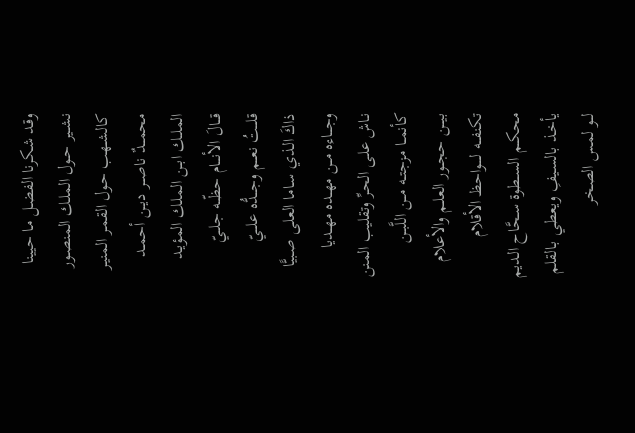وقـد شـكرنا الفضـل مـا حيينا
نشــير حــول الملـك المنصـور
كالشــهب حـول القمـر المنيـر
محمـــدٌ ناصـــر ديــن أحمــد
الملــك ابــن الملـك المؤيـد
قـــالَ الأنـــام حظّـــه جلــيّ
قلـــتُ نعـــم وجـــدُّه علـــيّ
ذاكَ الـذي سـاما العلـى صـبيًّا
وجـــاءه مــن مهــده مهــديا
نـاش علـى الحـرِّ وتقليب المنن
كأنمــا مزجتــه مــن اللَّبــن
بيـــن حجــور العلــم والأعلام
تكنفـــه لـــــواحظ الأقلام
محكــم الســطوة سـحَّاح الـديم
يأخـذ بالسـيفِ ويعطـي بـالقلم
لــو لمـس الصـخر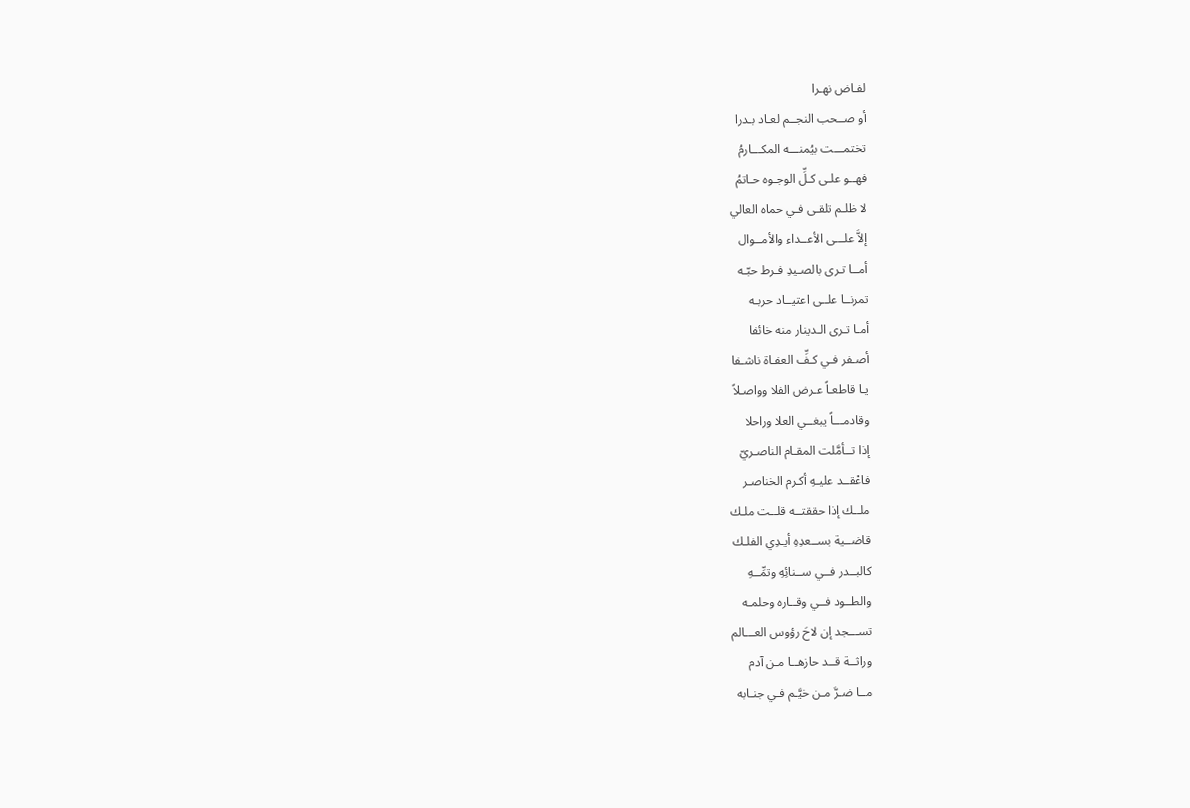لفـاض نهـرا
أو صــحب النجــم لعـاد بـدرا
تختمـــت بيُمنـــه المكـــارمُ
فهــو علـى كـلِّ الوجـوه حـاتمُ
لا ظلـم تلقـى فـي حماه العالي
إلاَّ علـــى الأعــداء والأمــوال
أمــا تـرى بالصـيدِ فـرط حبّـه
تمرنــا علــى اعتيــاد حربـه
أمـا تـرى الـدينار منه خائفا
أصـفر فـي كـفِّ العفـاة ناشـفا
يـا قاطعـاً عـرض الفلا وواصـلاً
وقادمـــاً يبغــي العلا وراحلا
إذا تــأمَّلت المقـام الناصـريّ
فاعْقــد عليـهِ أكـرم الخناصـر
ملــك إذا حققتــه قلــت ملـك
قاضــية بســعدِهِ أيـدِي الفلـك
كالبــدر فــي ســنائِهِ وتمِّــهِ
والطــود فــي وقــاره وحلمـه
تســـجد إن لاحَ رؤوس العـــالم
وراثــة قــد حازهــا مـن آدم
مــا ضـرَّ مـن خيَّـم فـي جنـابه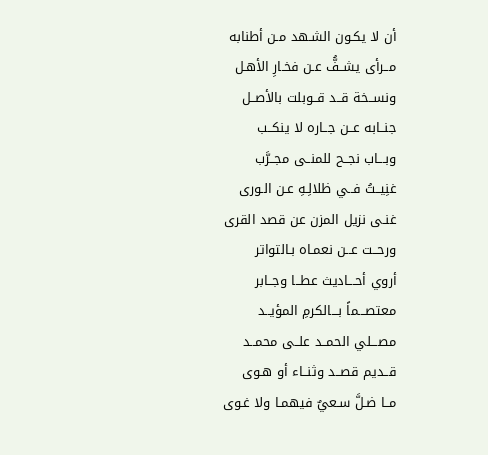أن لا يكـون الشـهد مـن أطنابه
مــرأى يشــفُّ عـن فخـارِ الأهـل
ونســخة قــد قــوبلت بالأصــل
جنــابه عــن جــاره لا ينكــب
وبـــاب نجــح للمنــى مجــرَّب
غنِيــتُ فــي ظلالِـهِ عـن الـورى
غنـى نزيل المزن عن قصد القرى
ورحــت عــن نعمـاه بـالتواتر
أروي أحـــاديث عطــا وجــابر
معتصـــماً بـــالكرمِ المؤيــد
مصـــلي الحمــد علــى محمــد
قــديم قصــد وثنــاء أو هـوى
مــا ضـلَّ سـعيٌ فيهمـا ولا غـوى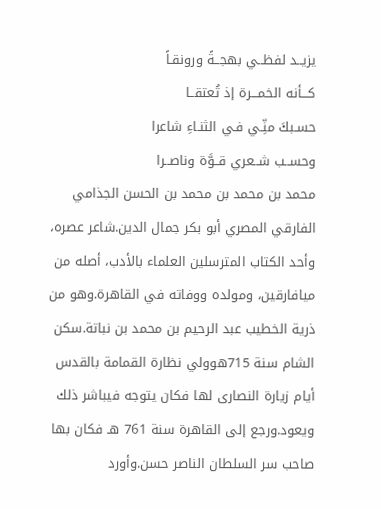يزيــد لفظــي بهجــةً ورونقـاً
كـــأنه الخمـــرة إذ تُعتقــا
حسـبكَ منِّـي فـي الثنـاءِ شاعرا
وحســب شــعري قــوَّة وناصــرا
محمد بن محمد بن محمد بن الحسن الجذامي الفارقي المصري أبو بكر جمال الدين.شاعر عصره، وأحد الكتاب المترسلين العلماء بالأدب، أصله من ميافارقين، ومولده ووفاته في القاهرة.وهو من ذرية الخطيب عبد الرحيم بن محمد بن نباتة.سكن الشام سنة 715هوولي نظارة القمامة بالقدس أيام زيارة النصارى لها فكان يتوجه فيباشر ذلك ويعود.ورجع إلى القاهرة سنة 761 هـ فكان بها صاحب سر السلطان الناصر حسن.وأورد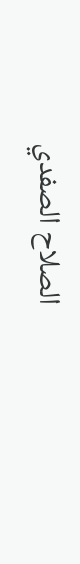الصلاح الصفدي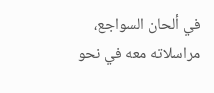في ألحان السواجع، مراسلاته معه في نحو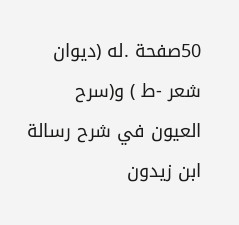50صفحة .له (ديوان شعر -ط ) و(سرح العيون في شرح رسالة ابن زيدون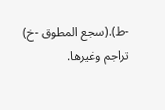-ط).(سجع المطوق -خ) تراجم وغيرها.